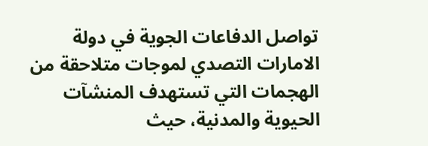تواصل الدفاعات الجوية في دولة الامارات التصدي لموجات متلاحقة من الهجمات التي تستهدف المنشآت الحيوية والمدنية، حيث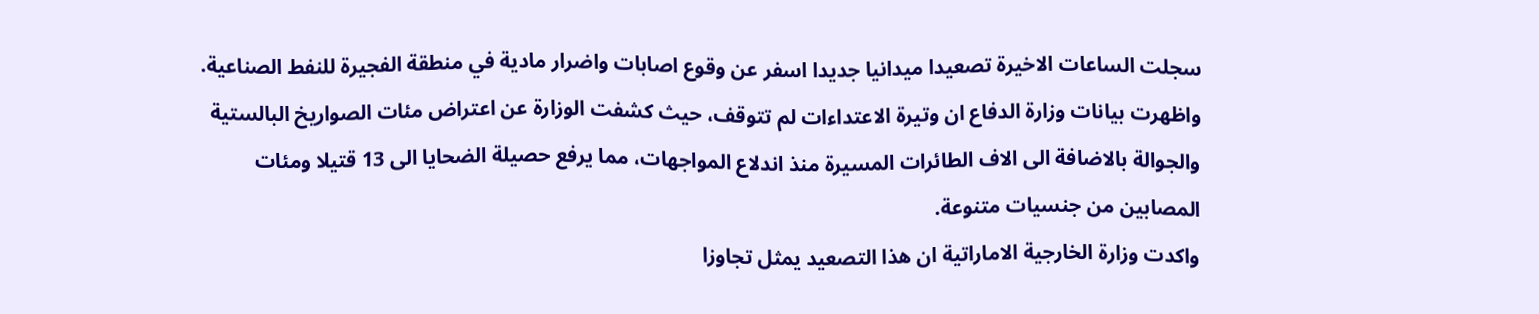سجلت الساعات الاخيرة تصعيدا ميدانيا جديدا اسفر عن وقوع اصابات واضرار مادية في منطقة الفجيرة للنفط الصناعية. واظهرت بيانات وزارة الدفاع ان وتيرة الاعتداءات لم تتوقف، حيث كشفت الوزارة عن اعتراض مئات الصواريخ البالستية والجوالة بالاضافة الى الاف الطائرات المسيرة منذ اندلاع المواجهات، مما يرفع حصيلة الضحايا الى 13 قتيلا ومئات المصابين من جنسيات متنوعة.
واكدت وزارة الخارجية الاماراتية ان هذا التصعيد يمثل تجاوزا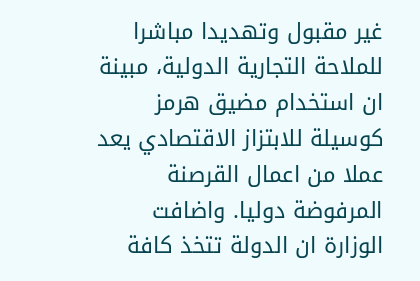غير مقبول وتهديدا مباشرا للملاحة التجارية الدولية، مبينة ان استخدام مضيق هرمز كوسيلة للابتزاز الاقتصادي يعد عملا من اعمال القرصنة المرفوضة دوليا. واضافت الوزارة ان الدولة تتخذ كافة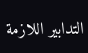التدابير اللازمة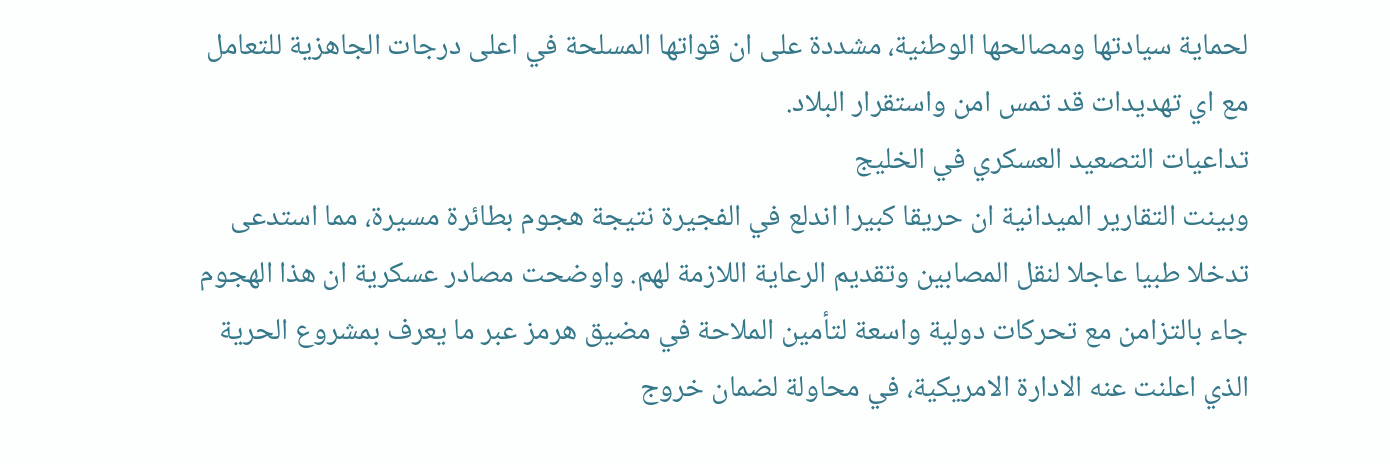لحماية سيادتها ومصالحها الوطنية، مشددة على ان قواتها المسلحة في اعلى درجات الجاهزية للتعامل مع اي تهديدات قد تمس امن واستقرار البلاد.
تداعيات التصعيد العسكري في الخليج
وبينت التقارير الميدانية ان حريقا كبيرا اندلع في الفجيرة نتيجة هجوم بطائرة مسيرة، مما استدعى تدخلا طبيا عاجلا لنقل المصابين وتقديم الرعاية اللازمة لهم. واوضحت مصادر عسكرية ان هذا الهجوم جاء بالتزامن مع تحركات دولية واسعة لتأمين الملاحة في مضيق هرمز عبر ما يعرف بمشروع الحرية الذي اعلنت عنه الادارة الامريكية، في محاولة لضمان خروج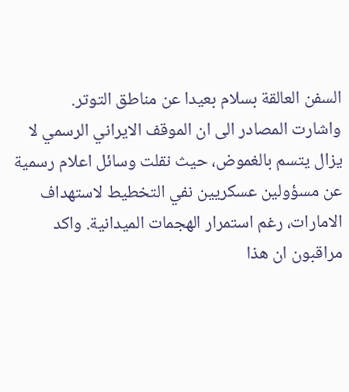السفن العالقة بسلام بعيدا عن مناطق التوتر.
واشارت المصادر الى ان الموقف الايراني الرسمي لا يزال يتسم بالغموض، حيث نقلت وسائل اعلام رسمية عن مسؤولين عسكريين نفي التخطيط لاستهداف الامارات، رغم استمرار الهجمات الميدانية. واكد مراقبون ان هذا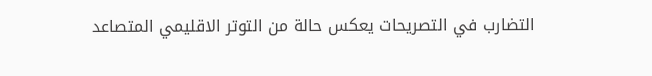التضارب في التصريحات يعكس حالة من التوتر الاقليمي المتصاعد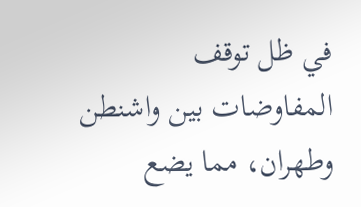في ظل توقف المفاوضات بين واشنطن وطهران، مما يضع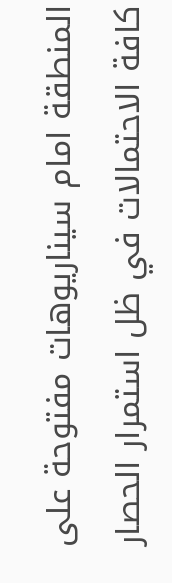المنطقة امام سيناريوهات مفتوحة على كافة الاحتمالات في ظل استمرار الحصار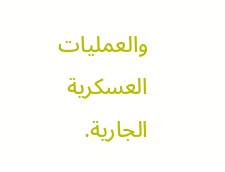والعمليات العسكرية الجارية.